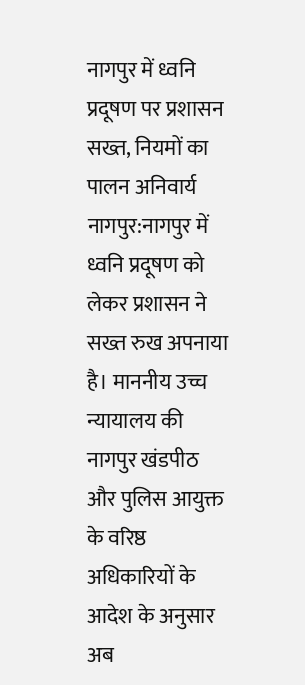नागपुर में ध्वनि प्रदूषण पर प्रशासन सख्त, नियमों का पालन अनिवार्य
नागपुर:नागपुर में ध्वनि प्रदूषण को लेकर प्रशासन ने सख्त रुख अपनाया है। माननीय उच्च न्यायालय की नागपुर खंडपीठ और पुलिस आयुक्त के वरिष्ठ अधिकारियों के आदेश के अनुसार अब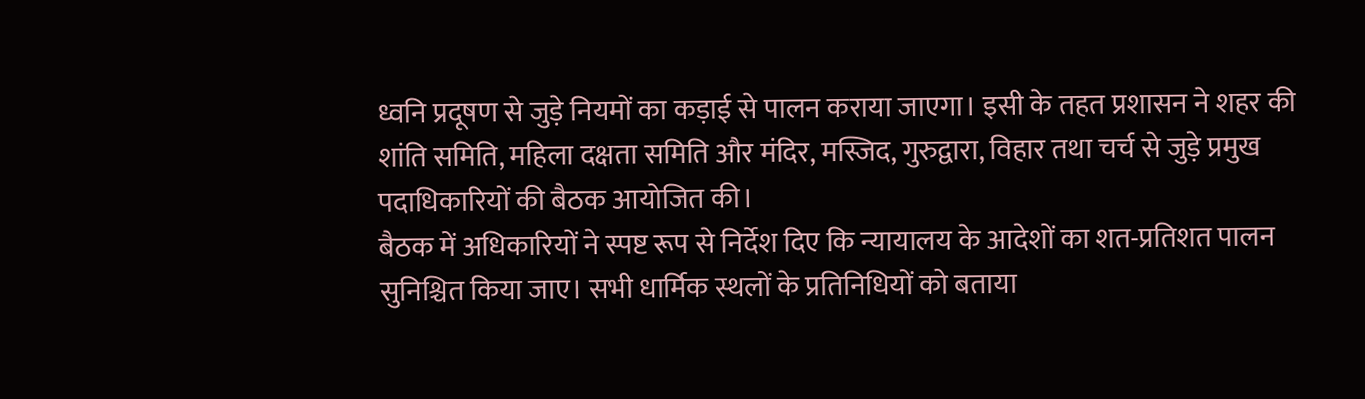ध्वनि प्रदूषण से जुड़े नियमों का कड़ाई से पालन कराया जाएगा। इसी के तहत प्रशासन ने शहर की शांति समिति, महिला दक्षता समिति और मंदिर, मस्जिद, गुरुद्वारा, विहार तथा चर्च से जुड़े प्रमुख पदाधिकारियों की बैठक आयोजित की।
बैठक में अधिकारियों ने स्पष्ट रूप से निर्देश दिए कि न्यायालय के आदेशों का शत-प्रतिशत पालन सुनिश्चित किया जाए। सभी धार्मिक स्थलों के प्रतिनिधियों को बताया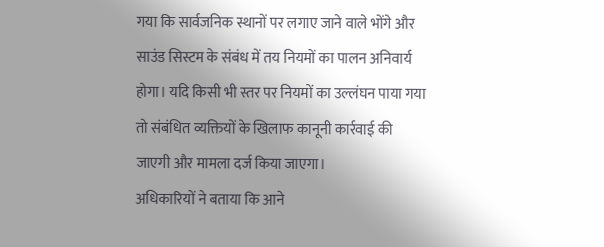गया कि सार्वजनिक स्थानों पर लगाए जाने वाले भोंगे और साउंड सिस्टम के संबंध में तय नियमों का पालन अनिवार्य होगा। यदि किसी भी स्तर पर नियमों का उल्लंघन पाया गया तो संबंधित व्यक्तियों के खिलाफ कानूनी कार्रवाई की जाएगी और मामला दर्ज किया जाएगा।
अधिकारियों ने बताया कि आने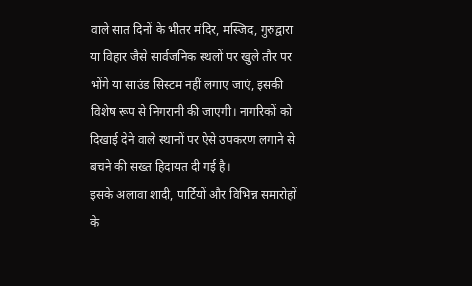वाले सात दिनों के भीतर मंदिर, मस्जिद, गुरुद्वारा या विहार जैसे सार्वजनिक स्थलों पर खुले तौर पर भोंगे या साउंड सिस्टम नहीं लगाए जाएं, इसकी विशेष रूप से निगरानी की जाएगी। नागरिकों को दिखाई देने वाले स्थानों पर ऐसे उपकरण लगाने से बचने की सख्त हिदायत दी गई है।
इसके अलावा शादी, पार्टियों और विभिन्न समारोहों के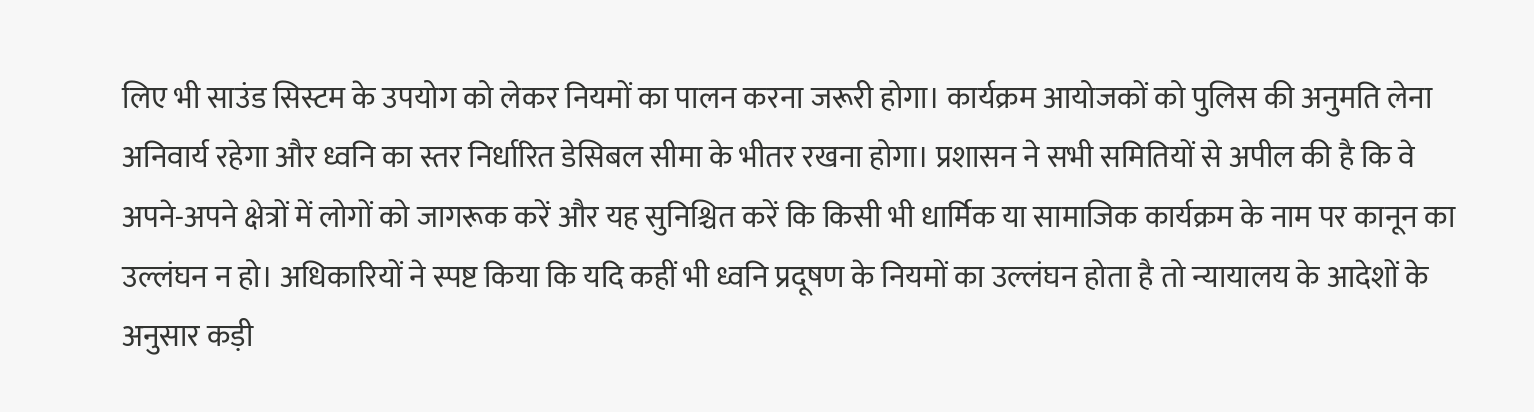लिए भी साउंड सिस्टम के उपयोग को लेकर नियमों का पालन करना जरूरी होगा। कार्यक्रम आयोजकों को पुलिस की अनुमति लेना अनिवार्य रहेगा और ध्वनि का स्तर निर्धारित डेसिबल सीमा के भीतर रखना होगा। प्रशासन ने सभी समितियों से अपील की है कि वे अपने-अपने क्षेत्रों में लोगों को जागरूक करें और यह सुनिश्चित करें कि किसी भी धार्मिक या सामाजिक कार्यक्रम के नाम पर कानून का उल्लंघन न हो। अधिकारियों ने स्पष्ट किया कि यदि कहीं भी ध्वनि प्रदूषण के नियमों का उल्लंघन होता है तो न्यायालय के आदेशों के अनुसार कड़ी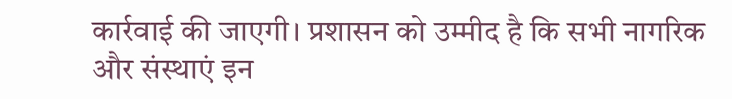कार्रवाई की जाएगी। प्रशासन को उम्मीद है कि सभी नागरिक और संस्थाएं इन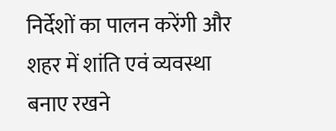निर्देशों का पालन करेंगी और शहर में शांति एवं व्यवस्था बनाए रखने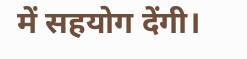में सहयोग देंगी।